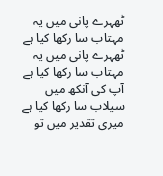ٹھہرے پانی میں یہ مہتاب سا رکھا کیا ہے
ٹھہرے پانی میں یہ مہتاب سا رکھا کیا ہے
آپ کی آنکھ میں سیلاب سا رکھا کیا ہے
میری تقدیر میں تو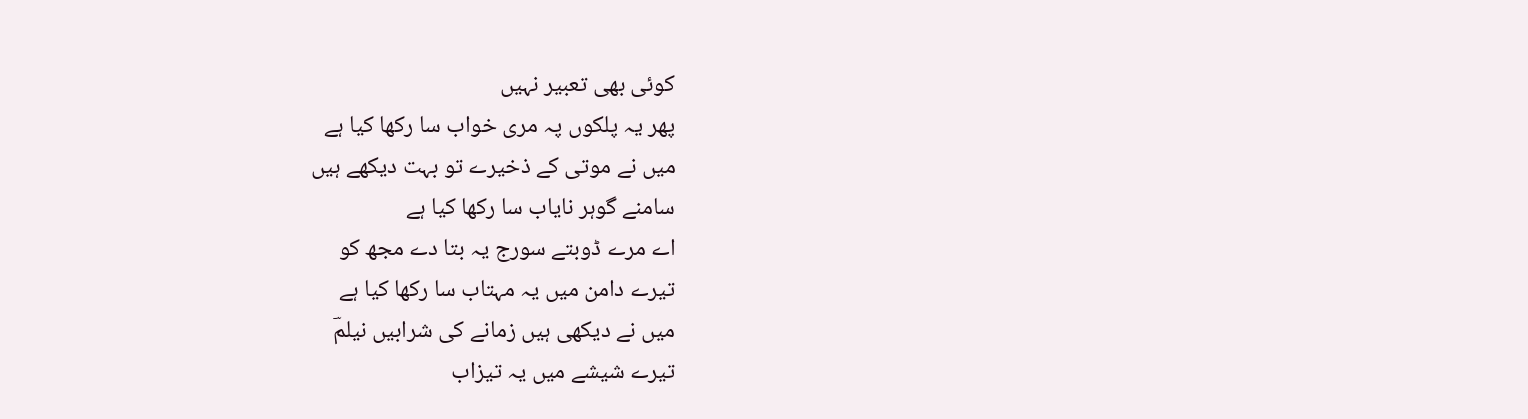کوئی بھی تعبیر نہیں
پھر یہ پلکوں پہ مری خواب سا رکھا کیا ہے
میں نے موتی کے ذخیرے تو بہت دیکھے ہیں
سامنے گوہر نایاب سا رکھا کیا ہے
اے مرے ڈوبتے سورج یہ بتا دے مجھ کو
تیرے دامن میں یہ مہتاب سا رکھا کیا ہے
میں نے دیکھی ہیں زمانے کی شرابیں نیلمؔ
تیرے شیشے میں یہ تیزاب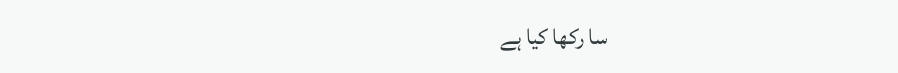سا رکھا کیا ہے